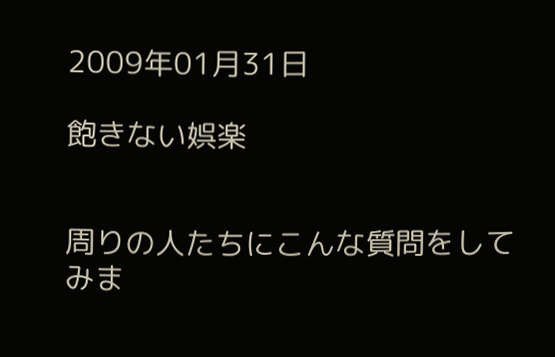2009年01月31日

飽きない娯楽


周りの人たちにこんな質問をしてみま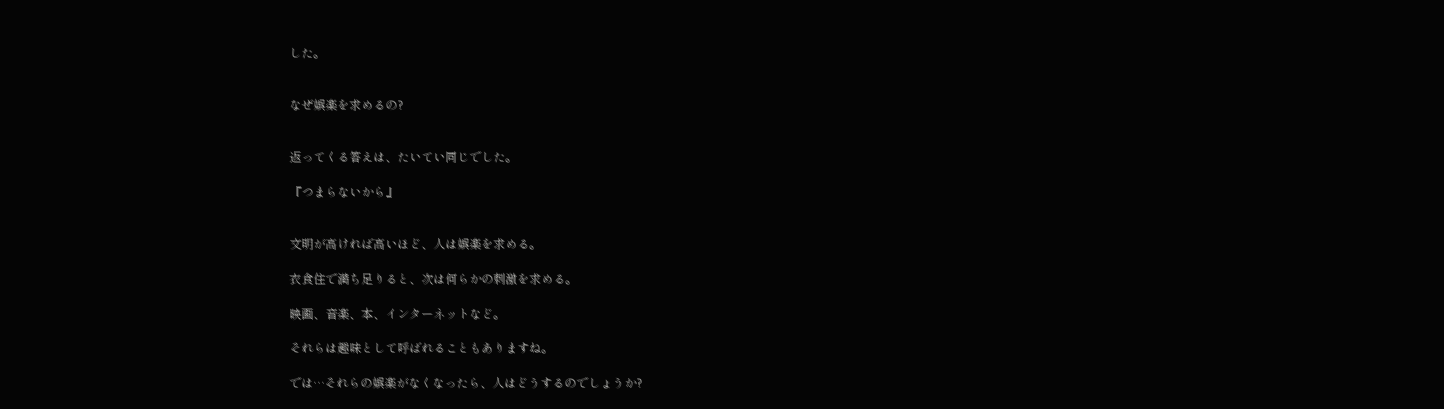した。


なぜ娯楽を求めるの?


返ってくる答えは、たいてい同じでした。

『つまらないから』


文明が高ければ高いほど、人は娯楽を求める。

衣食住で満ち足りると、次は何らかの刺激を求める。

映画、音楽、本、インターネットなど。

それらは趣味として呼ばれることもありますね。

では…それらの娯楽がなくなったら、人はどうするのでしょうか?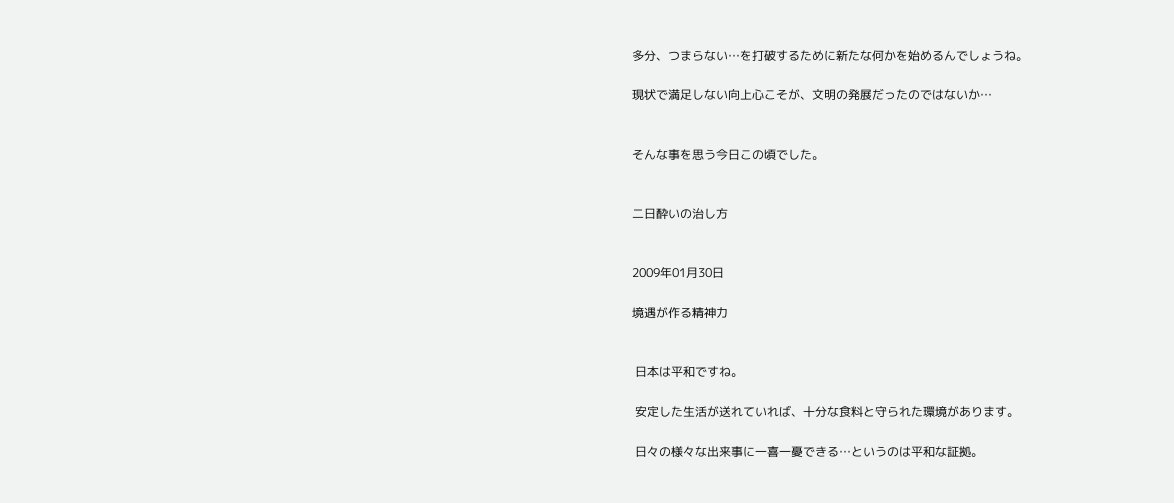多分、つまらない…を打破するために新たな何かを始めるんでしょうね。

現状で満足しない向上心こそが、文明の発展だったのではないか…


そんな事を思う今日この頃でした。


二日酔いの治し方


2009年01月30日

境遇が作る精神力


 日本は平和ですね。

 安定した生活が送れていれば、十分な食料と守られた環境があります。

 日々の様々な出来事に一喜一憂できる…というのは平和な証拠。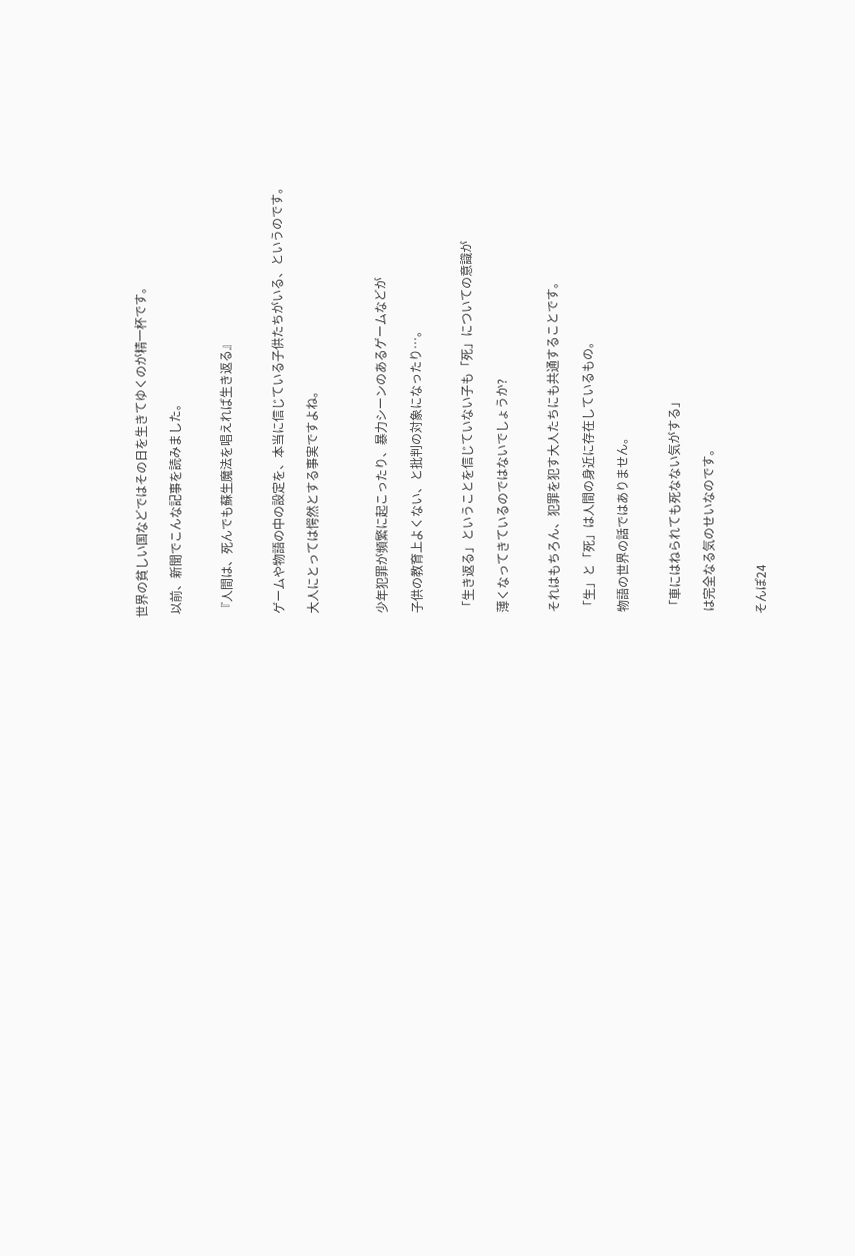世界の貧しい国などではその日を生きてゆくのが精一杯です。

 以前、新聞でこんな記事を読みました。


 『人間は、死んでも蘇生魔法を唱えれば生き返る』


 ゲームや物語の中の設定を、本当に信じている子供たちがいる、というのです。

 大人にとっては愕然とする事実ですよね。



 少年犯罪が頻繁に起こったり、暴力シーンのあるゲームなどが

 子供の教育上よくない、と批判の対象になったり…。


 「生き返る」ということを信じていない子も「死」についての意識が

 薄くなってきているのではないでしょうか?


 それはもちろん、犯罪を犯す大人たちにも共通することです。

 「生」と「死」は人間の身近に存在しているもの。

 物語の世界の話ではありません。


 「車にはねられても死なない気がする」

 は完全なる気のせいなのです。


そんぽ24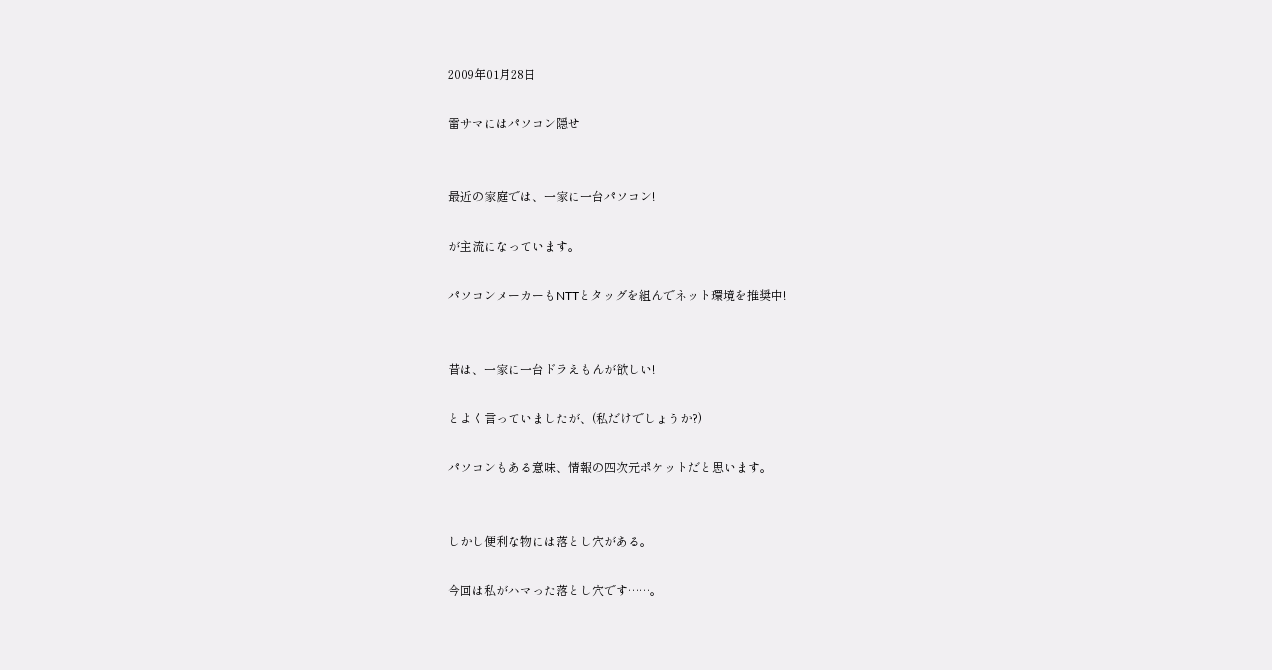2009年01月28日

雷サマにはパソコン隠せ


最近の家庭では、一家に一台パソコン!

が主流になっています。

パソコンメーカーもNTTとタッグを組んでネット環境を推奨中!


昔は、一家に一台ドラえもんが欲しい!

とよく言っていましたが、(私だけでしょうか?)

パソコンもある意味、情報の四次元ポケットだと思います。


しかし便利な物には落とし穴がある。

今回は私がハマった落とし穴です……。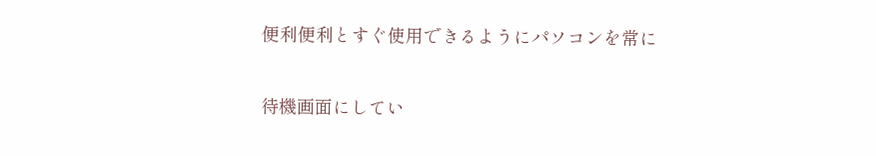便利便利とすぐ使用できるようにパソコンを常に

待機画面にしてい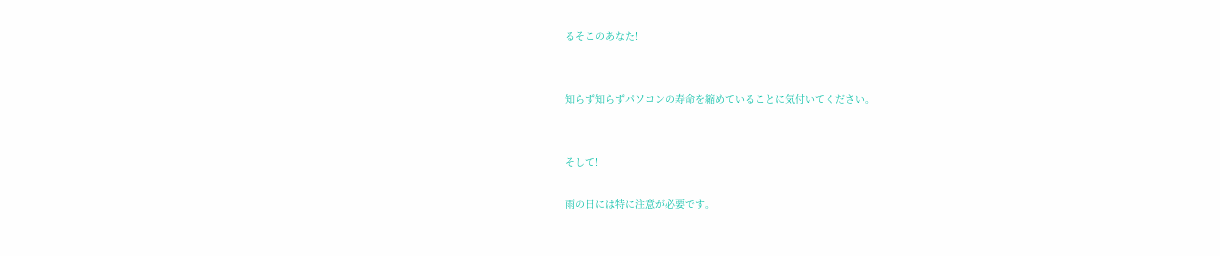るそこのあなた!


知らず知らずパソコンの寿命を縮めていることに気付いてください。


そして!

雨の日には特に注意が必要です。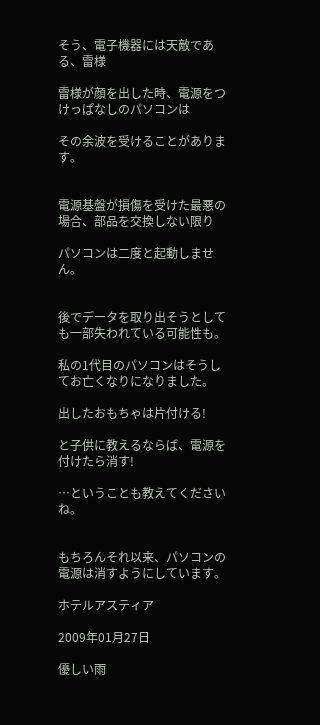そう、電子機器には天敵である、雷様

雷様が顔を出した時、電源をつけっぱなしのパソコンは

その余波を受けることがあります。


電源基盤が損傷を受けた最悪の場合、部品を交換しない限り

パソコンは二度と起動しません。


後でデータを取り出そうとしても一部失われている可能性も。

私の1代目のパソコンはそうしてお亡くなりになりました。

出したおもちゃは片付ける!

と子供に教えるならば、電源を付けたら消す!

…ということも教えてくださいね。


もちろんそれ以来、パソコンの電源は消すようにしています。

ホテルアスティア

2009年01月27日

優しい雨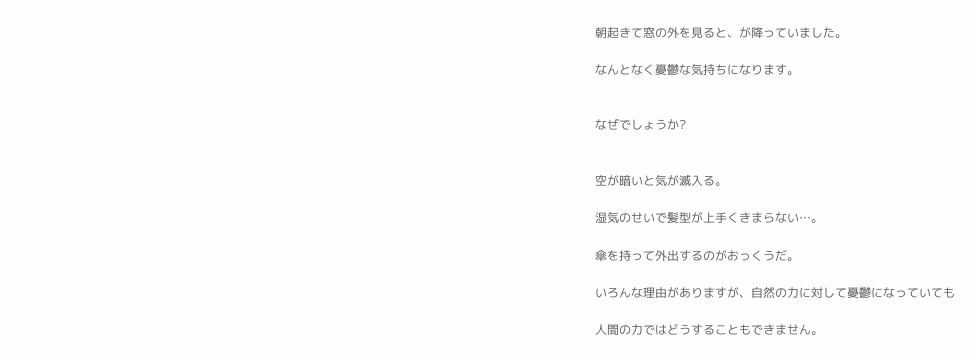朝起きて窓の外を見ると、が降っていました。

なんとなく憂鬱な気持ちになります。


なぜでしょうか?


空が暗いと気が滅入る。

湿気のせいで髪型が上手くきまらない…。

傘を持って外出するのがおっくうだ。

いろんな理由がありますが、自然の力に対して憂鬱になっていても

人間の力ではどうすることもできません。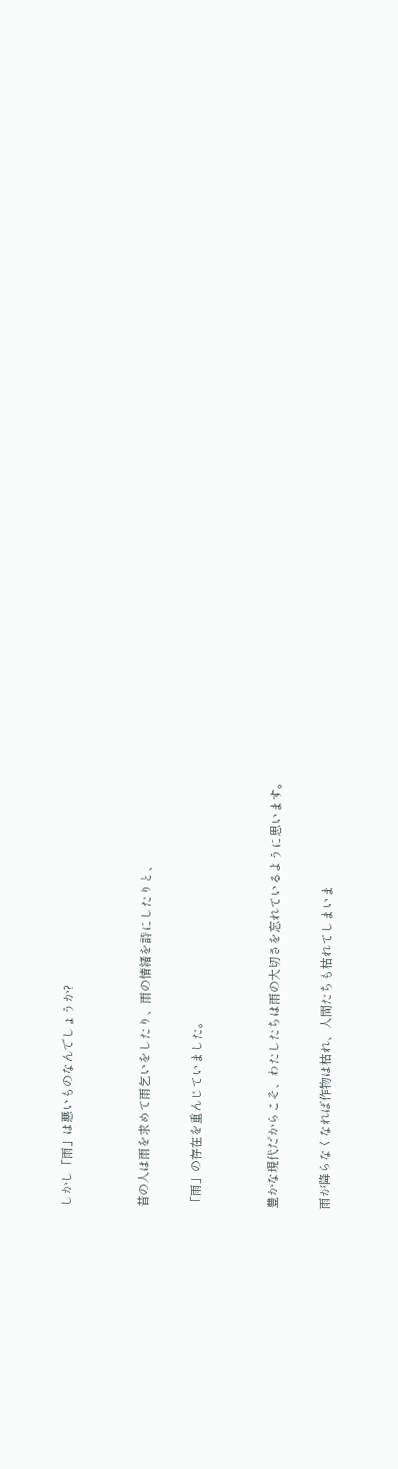しかし「雨」は悪いものなんでしょうか?


昔の人は雨を求めて雨乞いをしたり、雨の情緒を詩にしたりと、

「雨」の存在を重んじていました。


豊かな現代だからこそ、わたしたちは雨の大切さを忘れているように思います。

雨が降らなくなれば作物は枯れ、人間たちも枯れてしまいま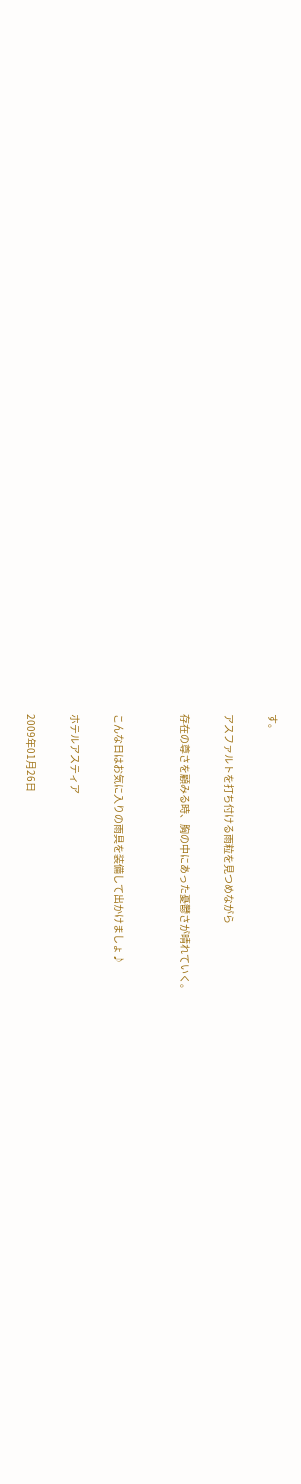す。

アスファルトを打ち付ける雨粒を見つめながら

存在の尊さを顧みる時、胸の中にあった憂鬱さが晴れていく。


こんな日はお気に入りの雨具を装備して出かけましょ♪

ホテルアスティア

2009年01月26日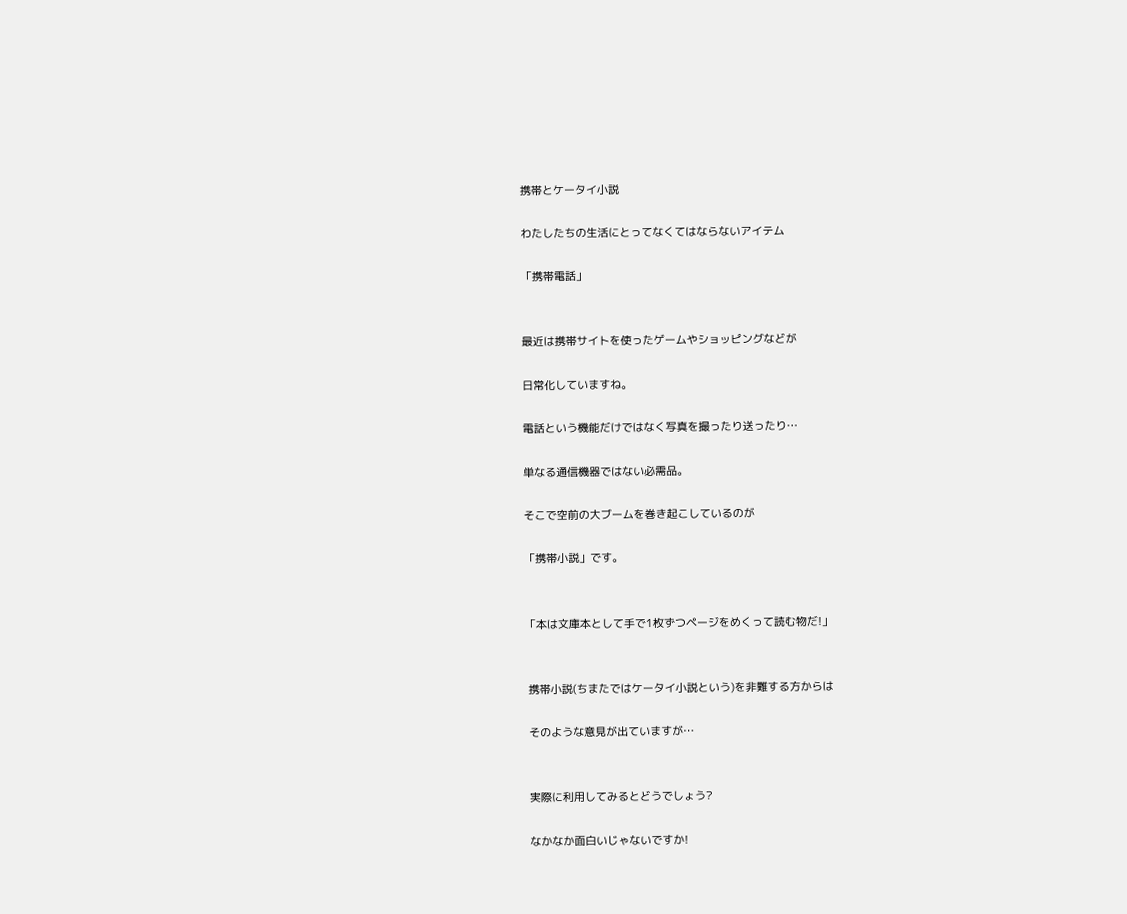携帯とケータイ小説

わたしたちの生活にとってなくてはならないアイテム

「携帯電話」


最近は携帯サイトを使ったゲームやショッピングなどが

日常化していますね。

電話という機能だけではなく写真を撮ったり送ったり…

単なる通信機器ではない必需品。

そこで空前の大ブームを巻き起こしているのが

「携帯小説」です。


「本は文庫本として手で1枚ずつページをめくって読む物だ!」


 携帯小説(ちまたではケータイ小説という)を非難する方からは

 そのような意見が出ていますが…


 実際に利用してみるとどうでしょう?

 なかなか面白いじゃないですか!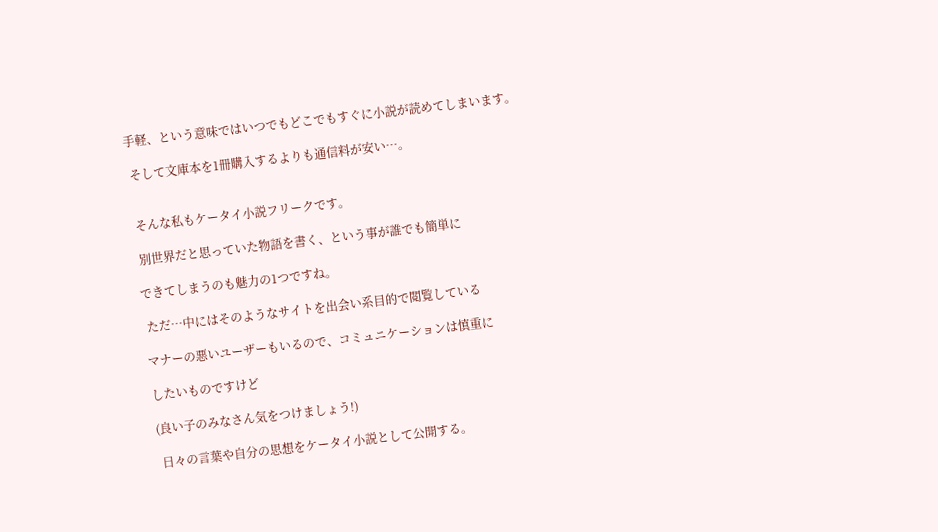手軽、という意味ではいつでもどこでもすぐに小説が読めてしまいます。

 そして文庫本を1冊購入するよりも通信料が安い…。


 そんな私もケータイ小説フリークです。

 別世界だと思っていた物語を書く、という事が誰でも簡単に

できてしまうのも魅力の1つですね。

 ただ…中にはそのようなサイトを出会い系目的で閲覧している

マナーの悪いユーザーもいるので、コミュニケーションは慎重に

したいものですけど

(良い子のみなさん気をつけましょう!)

 日々の言葉や自分の思想をケータイ小説として公開する。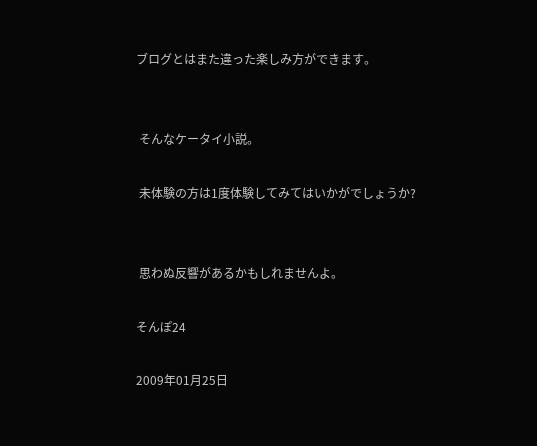ブログとはまた違った楽しみ方ができます。


 そんなケータイ小説。

 未体験の方は1度体験してみてはいかがでしょうか?


 思わぬ反響があるかもしれませんよ。

そんぽ24

2009年01月25日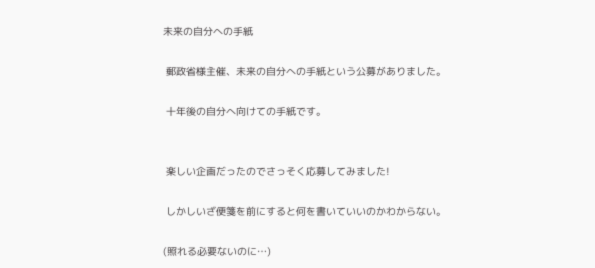未来の自分への手紙

 郵政省様主催、未来の自分への手紙という公募がありました。

 十年後の自分へ向けての手紙です。


 楽しい企画だったのでさっそく応募してみました!

 しかしいざ便箋を前にすると何を書いていいのかわからない。

(照れる必要ないのに…)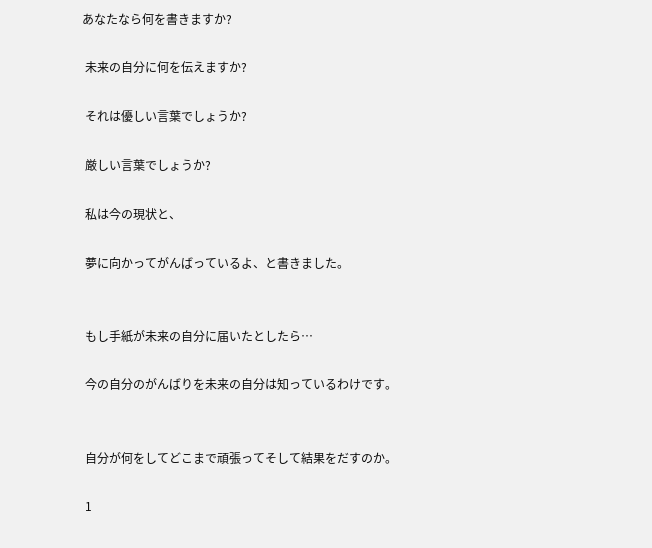あなたなら何を書きますか?

 未来の自分に何を伝えますか?

 それは優しい言葉でしょうか?

 厳しい言葉でしょうか?

 私は今の現状と、

 夢に向かってがんばっているよ、と書きました。


 もし手紙が未来の自分に届いたとしたら…

 今の自分のがんばりを未来の自分は知っているわけです。


 自分が何をしてどこまで頑張ってそして結果をだすのか。

 1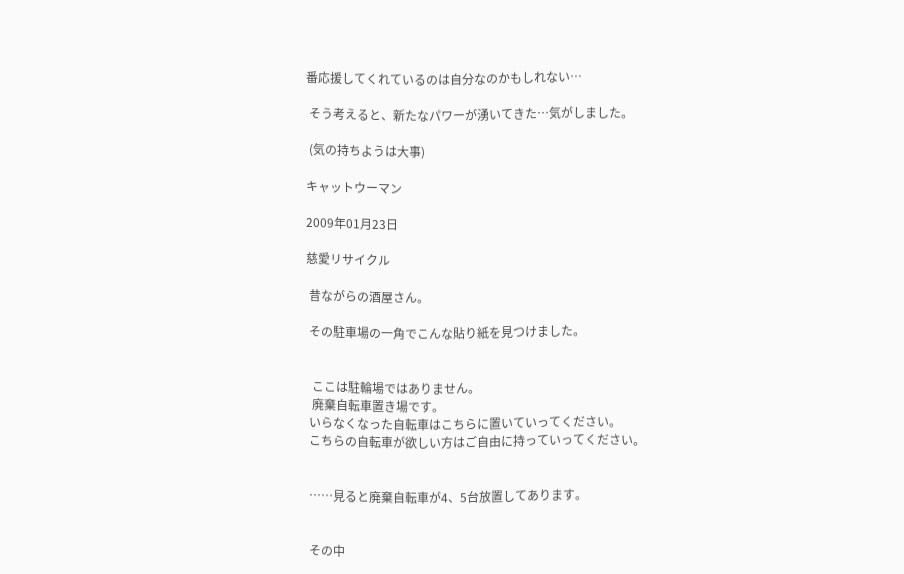番応援してくれているのは自分なのかもしれない…

 そう考えると、新たなパワーが湧いてきた…気がしました。

 (気の持ちようは大事)

キャットウーマン

2009年01月23日

慈愛リサイクル

 昔ながらの酒屋さん。

 その駐車場の一角でこんな貼り紙を見つけました。


  ここは駐輪場ではありません。
  廃棄自転車置き場です。
 いらなくなった自転車はこちらに置いていってください。
 こちらの自転車が欲しい方はご自由に持っていってください。


 ……見ると廃棄自転車が4、5台放置してあります。


 その中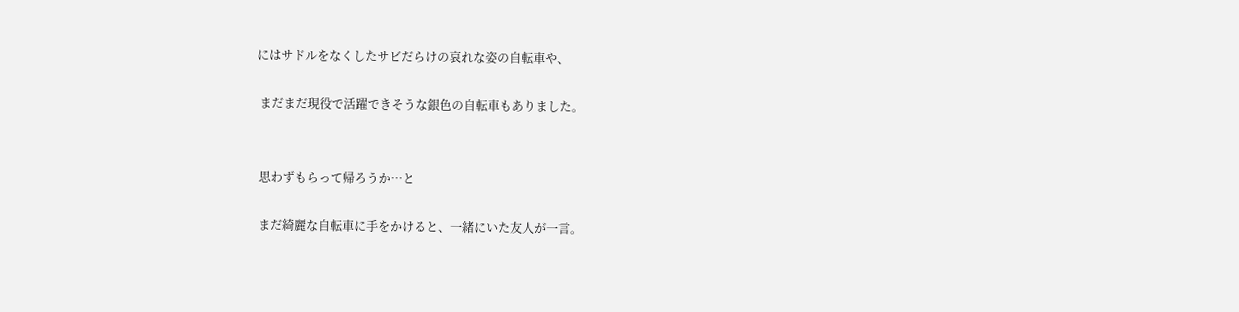にはサドルをなくしたサビだらけの哀れな姿の自転車や、

 まだまだ現役で活躍できそうな銀色の自転車もありました。


 思わずもらって帰ろうか…と

 まだ綺麗な自転車に手をかけると、一緒にいた友人が一言。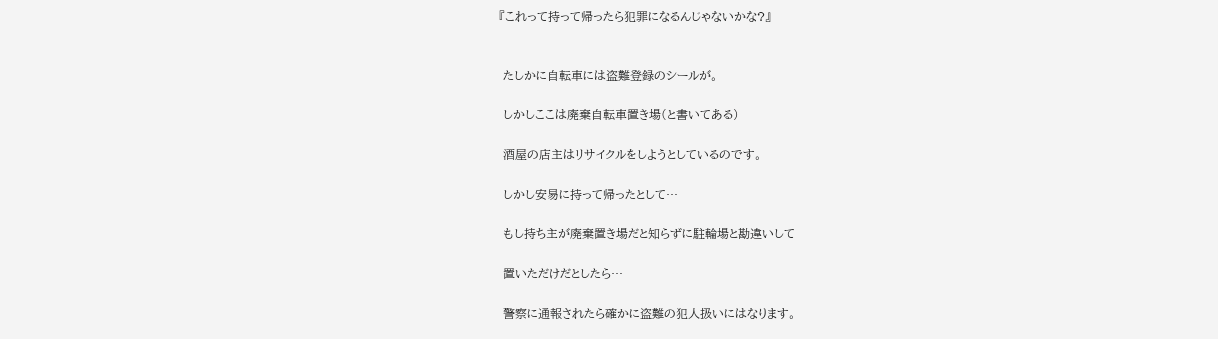『これって持って帰ったら犯罪になるんじゃないかな?』


 たしかに自転車には盗難登録のシールが。

 しかしここは廃棄自転車置き場(と書いてある)

 酒屋の店主はリサイクルをしようとしているのです。

 しかし安易に持って帰ったとして…

 もし持ち主が廃棄置き場だと知らずに駐輪場と勘違いして

 置いただけだとしたら…

 警察に通報されたら確かに盗難の犯人扱いにはなります。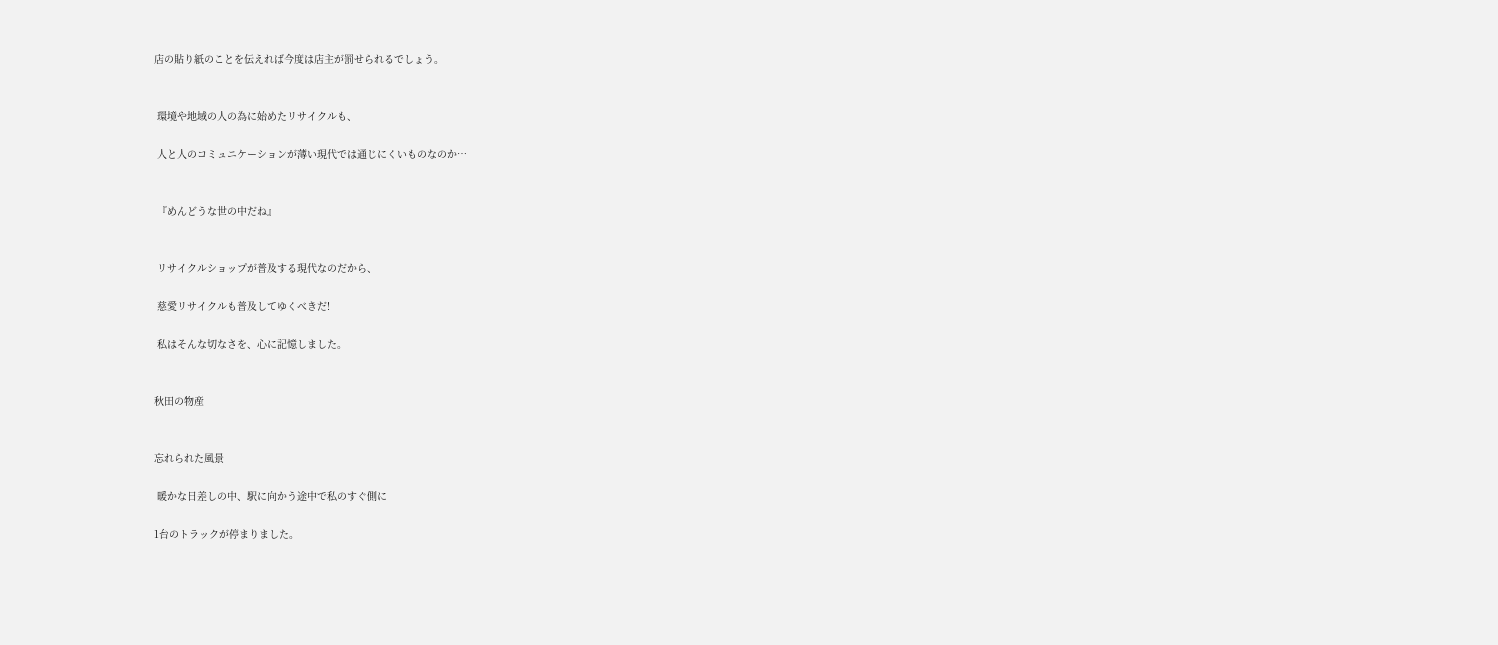店の貼り紙のことを伝えれば今度は店主が罰せられるでしょう。


 環境や地域の人の為に始めたリサイクルも、

 人と人のコミュニケーションが薄い現代では通じにくいものなのか…


 『めんどうな世の中だね』


 リサイクルショップが普及する現代なのだから、

 慈愛リサイクルも普及してゆくべきだ!

 私はそんな切なさを、心に記憶しました。


秋田の物産


忘れられた風景

 暖かな日差しの中、駅に向かう途中で私のすぐ側に

1台のトラックが停まりました。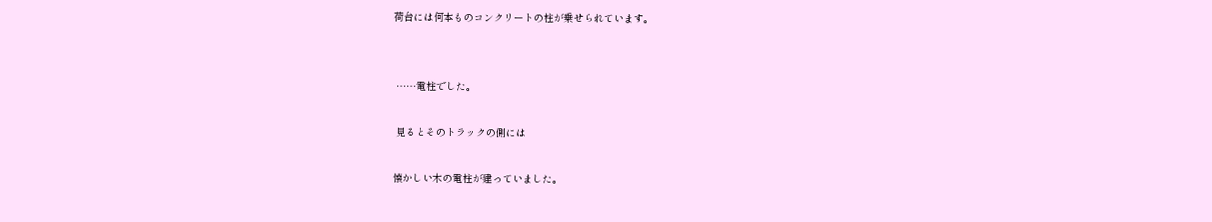荷台には何本ものコンクリートの柱が乗せられています。


 ……電柱でした。

 見るとそのトラックの側には

懐かしい木の電柱が建っていました。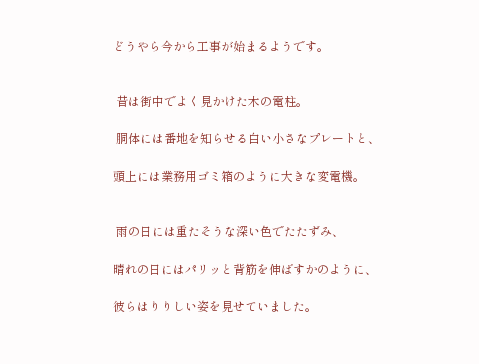どうやら今から工事が始まるようです。


 昔は街中でよく見かけた木の電柱。

 胴体には番地を知らせる白い小さなプレートと、

頭上には業務用ゴミ箱のように大きな変電機。


 雨の日には重たそうな深い色でたたずみ、

晴れの日にはパリッと背筋を伸ばすかのように、

彼らはりりしい姿を見せていました。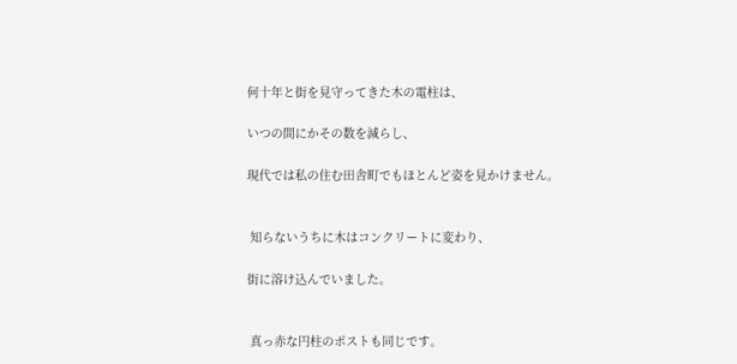何十年と街を見守ってきた木の電柱は、

いつの間にかその数を減らし、

現代では私の住む田舎町でもほとんど姿を見かけません。


 知らないうちに木はコンクリートに変わり、

街に溶け込んでいました。


 真っ赤な円柱のポストも同じです。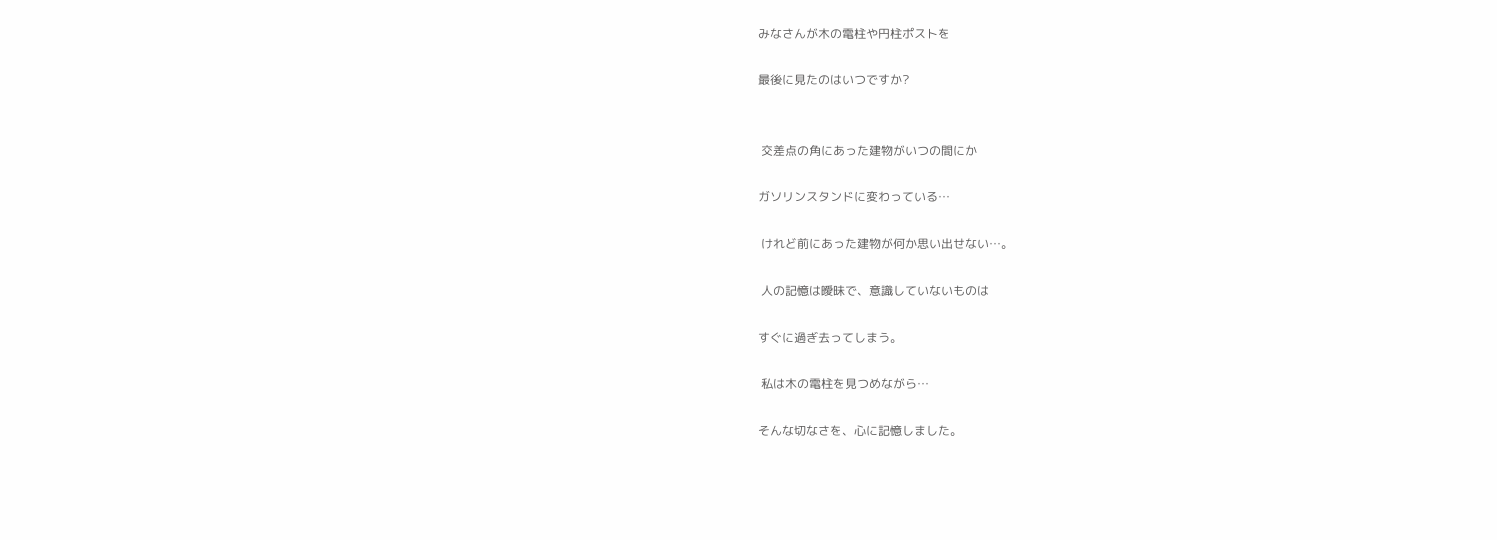みなさんが木の電柱や円柱ポストを

最後に見たのはいつですか?


 交差点の角にあった建物がいつの間にか

ガソリンスタンドに変わっている…

 けれど前にあった建物が何か思い出せない…。

 人の記憶は曖昧で、意識していないものは

すぐに過ぎ去ってしまう。

 私は木の電柱を見つめながら…

そんな切なさを、心に記憶しました。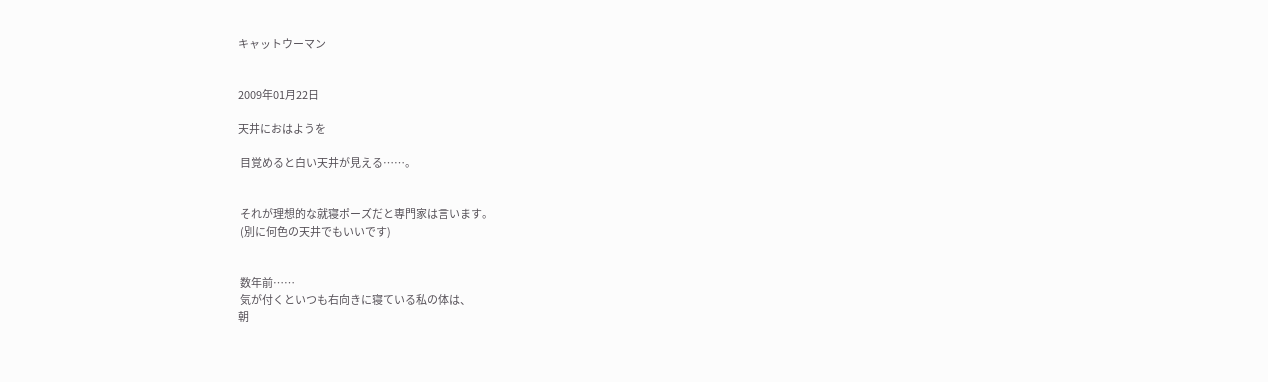キャットウーマン


2009年01月22日

天井におはようを

 目覚めると白い天井が見える……。


 それが理想的な就寝ポーズだと専門家は言います。
 (別に何色の天井でもいいです)


 数年前……
 気が付くといつも右向きに寝ている私の体は、
朝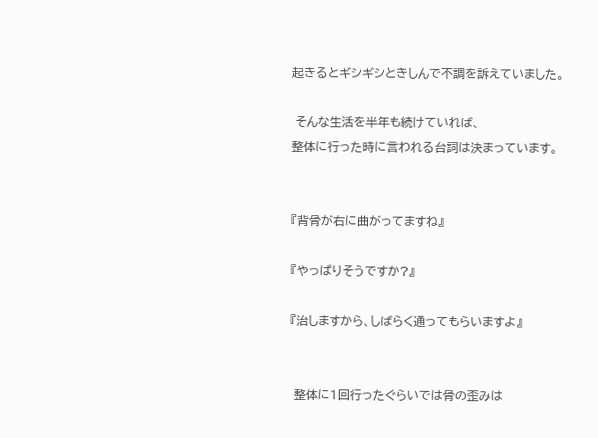起きるとギシギシときしんで不調を訴えていました。

 そんな生活を半年も続けていれば、
整体に行った時に言われる台詞は決まっています。


『背骨が右に曲がってますね』

『やっぱりそうですか?』

『治しますから、しばらく通ってもらいますよ』


 整体に1回行ったぐらいでは骨の歪みは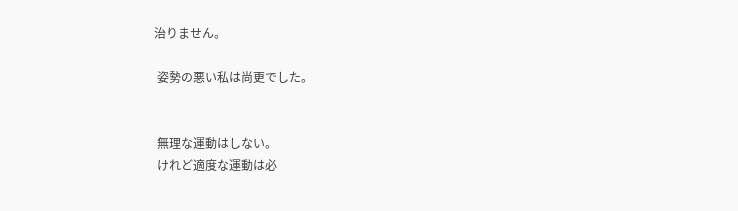治りません。

 姿勢の悪い私は尚更でした。


 無理な運動はしない。
 けれど適度な運動は必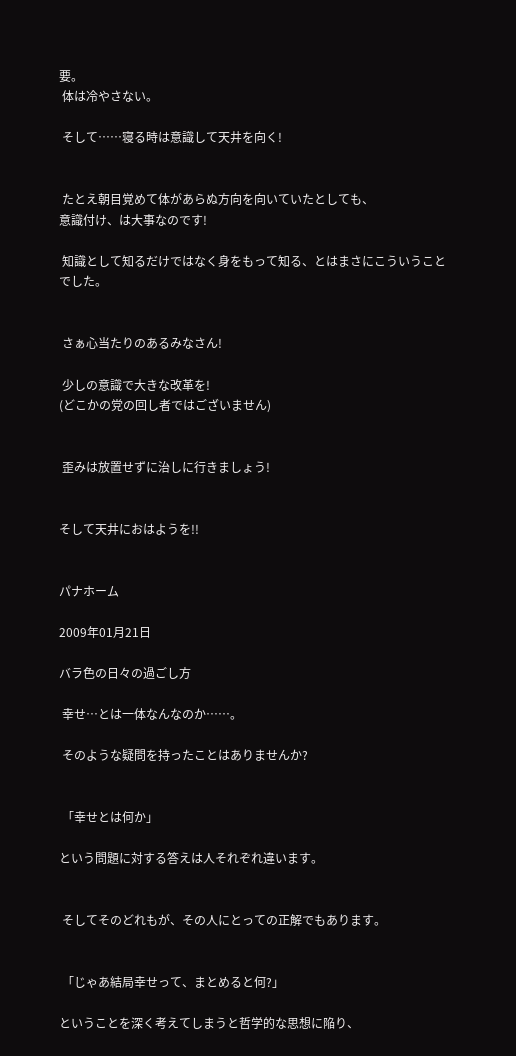要。
 体は冷やさない。

 そして……寝る時は意識して天井を向く!


 たとえ朝目覚めて体があらぬ方向を向いていたとしても、
意識付け、は大事なのです!

 知識として知るだけではなく身をもって知る、とはまさにこういうことでした。


 さぁ心当たりのあるみなさん!

 少しの意識で大きな改革を!
(どこかの党の回し者ではございません)


 歪みは放置せずに治しに行きましょう!


そして天井におはようを!!


パナホーム

2009年01月21日

バラ色の日々の過ごし方

 幸せ…とは一体なんなのか……。

 そのような疑問を持ったことはありませんか?


 「幸せとは何か」

という問題に対する答えは人それぞれ違います。


 そしてそのどれもが、その人にとっての正解でもあります。


 「じゃあ結局幸せって、まとめると何?」

ということを深く考えてしまうと哲学的な思想に陥り、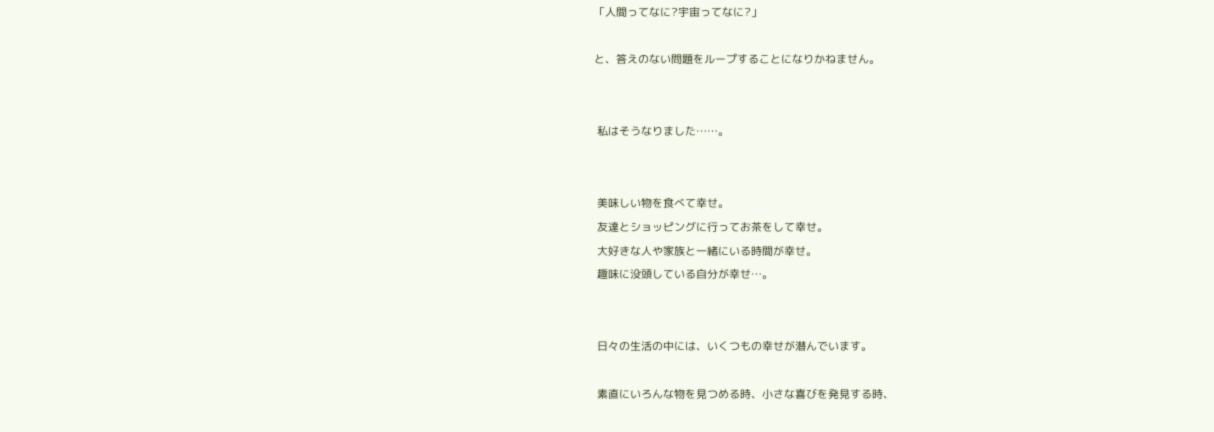「人間ってなに?宇宙ってなに?」

と、答えのない問題をループすることになりかねません。


 私はそうなりました……。


 美味しい物を食べて幸せ。
 友達とショッピングに行ってお茶をして幸せ。
 大好きな人や家族と一緒にいる時間が幸せ。
 趣味に没頭している自分が幸せ…。


 日々の生活の中には、いくつもの幸せが潜んでいます。

 素直にいろんな物を見つめる時、小さな喜びを発見する時、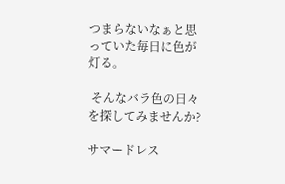つまらないなぁと思っていた毎日に色が灯る。

 そんなバラ色の日々を探してみませんか?

サマードレス